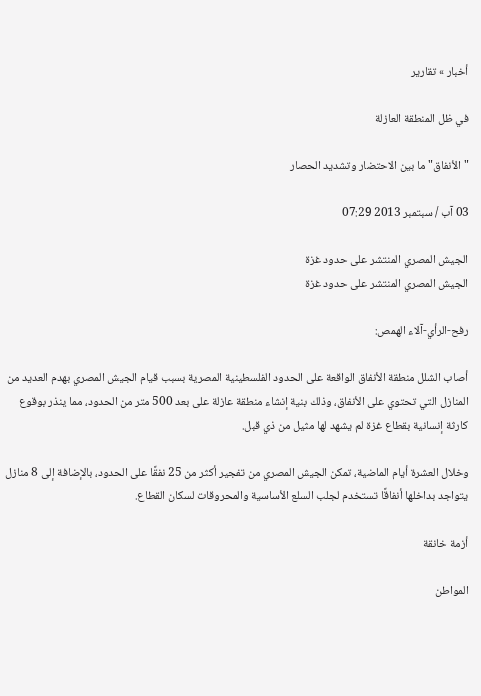أخبار » تقارير

في ظل المنطقة العازلة

"الأنفاق" ما بين الاحتضار وتشديد الحصار

03 آب / سبتمبر 2013 07:29

الجيش المصري المنتشر على حدود غزة
الجيش المصري المنتشر على حدود غزة

رفح-الرأي-آلاء الهمص:

أصاب الشلل منطقة الأنفاق الواقعة على الحدود الفلسطينية المصرية بسبب قيام الجيش المصري بهدم العديد من المنازل التي تحتوي على الأنفاق، وذلك بنية إنشاء منطقة عازلة على بعد 500 متر من الحدود، مما ينذر بوقوع كارثة إنسانية بقطاع غزة لم يشهد لها مثيل من ذي قبل.

وخلال العشرة أيام الماضية، تمكن الجيش المصري من تفجير أكثر من 25 نفقًا على الحدود، بالإضافة إلى 8 منازل يتواجد بداخلها أنفاقًا تستخدم لجلب السلع الأساسية والمحروقات لسكان القطاع.

أزمة خانقة

المواطن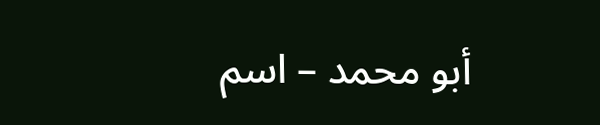أبو محمد – اسم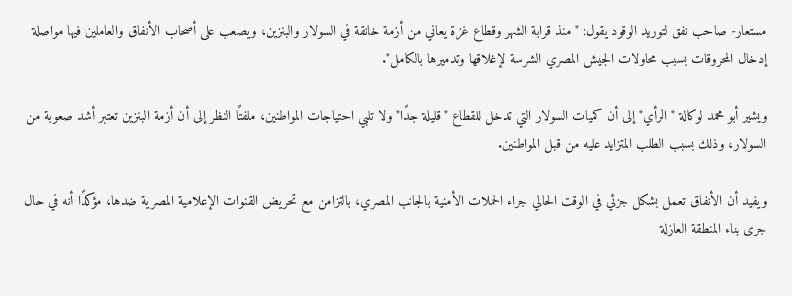مستعار- صاحب نفق لتوريد الوقود يقول: "منذ قرابة الشهر وقطاع غزة يعاني من أزمة خانقة في السولار والبنزين، ويصعب على أصحاب الأنفاق والعاملين فيها مواصلة إدخال المحروقات بسبب محاولات الجيش المصري الشرسة لإغلاقها وتدميرها بالكامل".

ويشير أبو محمد لوكالة "الرأي" إلى أن كميات السولار التي تدخل للقطاع "قليلة جدًا" ولا تلبي احتياجات المواطنين، ملفتًا النظر إلى أن أزمة البنزين تعتبر أشد صعوبة من السولار، وذلك بسبب الطلب المتزايد عليه من قبل المواطنين.

ويفيد أن الأنفاق تعمل بشكل جزئي في الوقت الحالي جراء الحملات الأمنية بالجانب المصري، بالتزامن مع تحريض القنوات الإعلامية المصرية ضدها، مؤكدًا أنه في حال جرى بناء المنطقة العازلة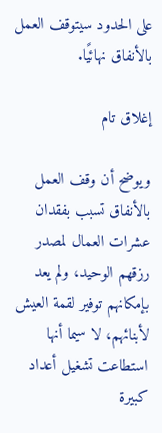على الحدود سيتوقف العمل بالأنفاق نهائيًا.

إغلاق تام

ويوضح أن وقف العمل بالأنفاق تسبب بفقدان عشرات العمال لمصدر رزقهم الوحيد، ولم يعد بإمكانهم توفير لقمة العيش لأبنائهم، لا سيما أنها استطاعت تشغيل أعداد كبيرة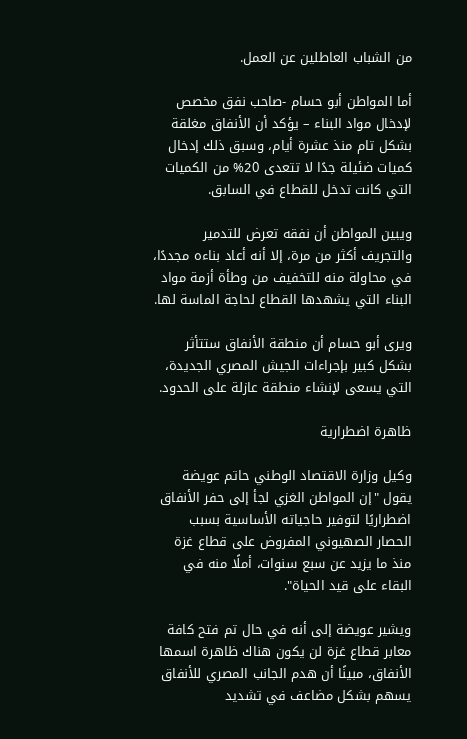من الشباب العاطلين عن العمل.

أما المواطن أبو حسام -صاحب نفق مخصص لإدخال مواد البناء – يؤكد أن الأنفاق مغلقة بشكل تام منذ عشرة أيام، وسبق ذلك إدخال كميات ضئيلة جدًا لا تتعدى 20% من الكميات التي كانت تدخل للقطاع في السابق.

ويبين المواطن أن نفقه تعرض للتدمير والتجريف أكثر من مرة، إلا أنه أعاد بناءه مجددًا، في محاولة منه للتخفيف من وطأة أزمة مواد البناء التي يشهدها القطاع لحاجة الماسة لها.

ويرى أبو حسام أن منطقة الأنفاق ستتأثر بشكل كبير بإجراءات الجيش المصري الجديدة، التي يسعى لإنشاء منطقة عازلة على الحدود.

ظاهرة اضطرارية

وكيل وزارة الاقتصاد الوطني حاتم عويضة يقول "إن المواطن الغزي لجأ إلى حفر الأنفاق اضطراريًا لتوفير حاجياته الأساسية بسبب الحصار الصهيوني المفروض على قطاع غزة منذ ما يزيد عن سبع سنوات، أملًا منه في البقاء على قيد الحياة".

ويشير عويضة إلى أنه في حال تم فتح كافة معابر قطاع غزة لن يكون هناك ظاهرة اسمها الأنفاق، مبينًا أن هدم الجانب المصري للأنفاق يسهم بشكل مضاعف في تشديد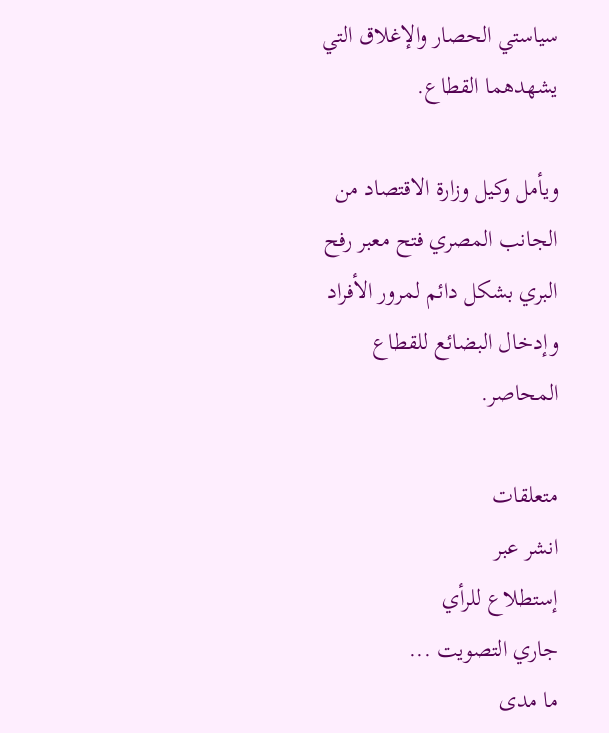سياستي الحصار والإغلاق التي يشهدهما القطاع.

ويأمل وكيل وزارة الاقتصاد من الجانب المصري فتح معبر رفح البري بشكل دائم لمرور الأفراد وإدخال البضائع للقطاع المحاصر.

متعلقات
انشر عبر
إستطلاع للرأي
جاري التصويت ...
ما مدى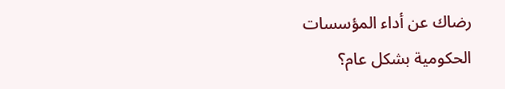رضاك عن أداء المؤسسات الحكومية بشكل عام؟